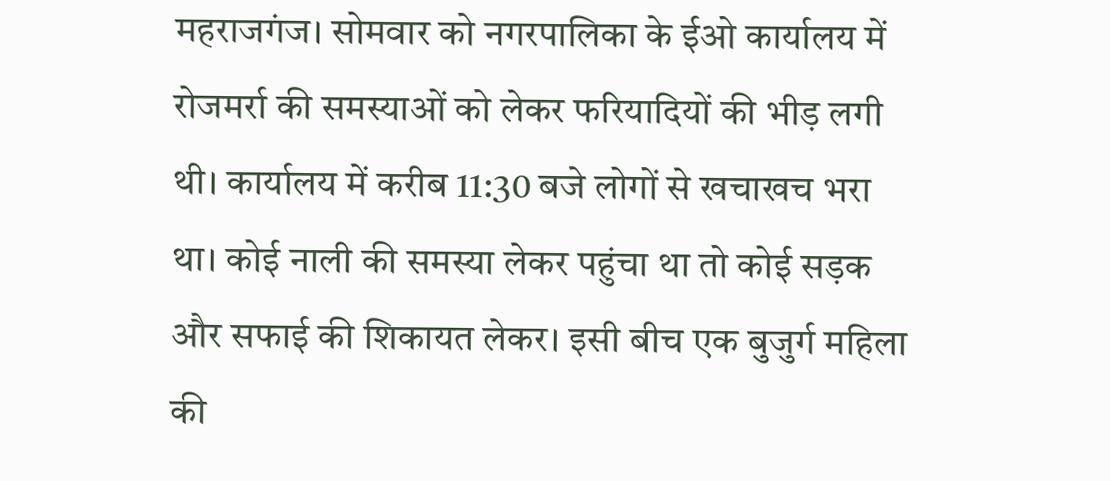महराजगंज। सोमवार को नगरपालिका के ईओ कार्यालय में रोजमर्रा की समस्याओं को लेकर फरियादियों की भीड़ लगी थी। कार्यालय में करीब 11:30 बजे लोगों से खचाखच भरा था। कोई नाली की समस्या लेकर पहुंचा था तो कोई सड़क और सफाई की शिकायत लेकर। इसी बीच एक बुजुर्ग महिला की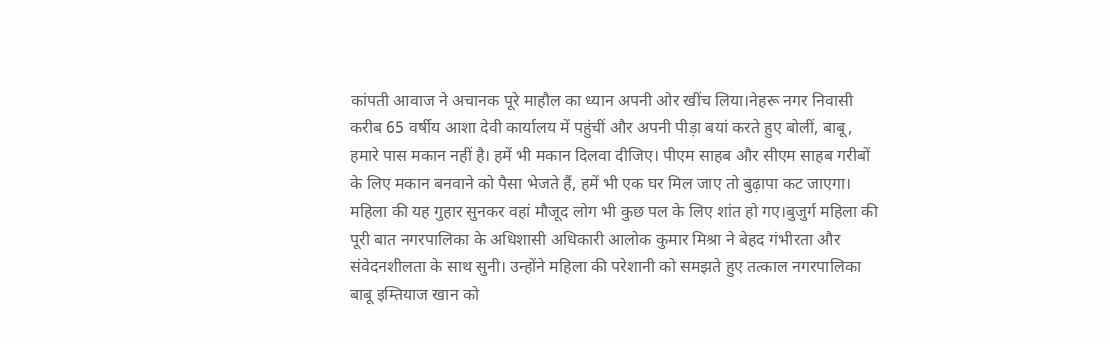कांपती आवाज ने अचानक पूरे माहौल का ध्यान अपनी ओर खींच लिया।नेहरू नगर निवासी करीब 65 वर्षीय आशा देवी कार्यालय में पहुंचीं और अपनी पीड़ा बयां करते हुए बोलीं, बाबू, हमारे पास मकान नहीं है। हमें भी मकान दिलवा दीजिए। पीएम साहब और सीएम साहब गरीबों के लिए मकान बनवाने को पैसा भेजते हैं, हमें भी एक घर मिल जाए तो बुढ़ापा कट जाएगा। महिला की यह गुहार सुनकर वहां मौजूद लोग भी कुछ पल के लिए शांत हो गए।बुजुर्ग महिला की पूरी बात नगरपालिका के अधिशासी अधिकारी आलोक कुमार मिश्रा ने बेहद गंभीरता और संवेदनशीलता के साथ सुनी। उन्होंने महिला की परेशानी को समझते हुए तत्काल नगरपालिका बाबू इम्तियाज खान को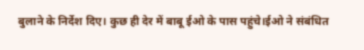बुलाने के निर्देश दिए। कुछ ही देर में बाबू ईओ के पास पहुंचे।ईओ ने संबंधित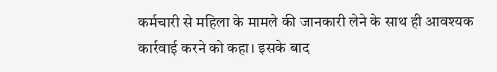कर्मचारी से महिला के मामले की जानकारी लेने के साथ ही आवश्यक कार्रवाई करने को कहा। इसके बाद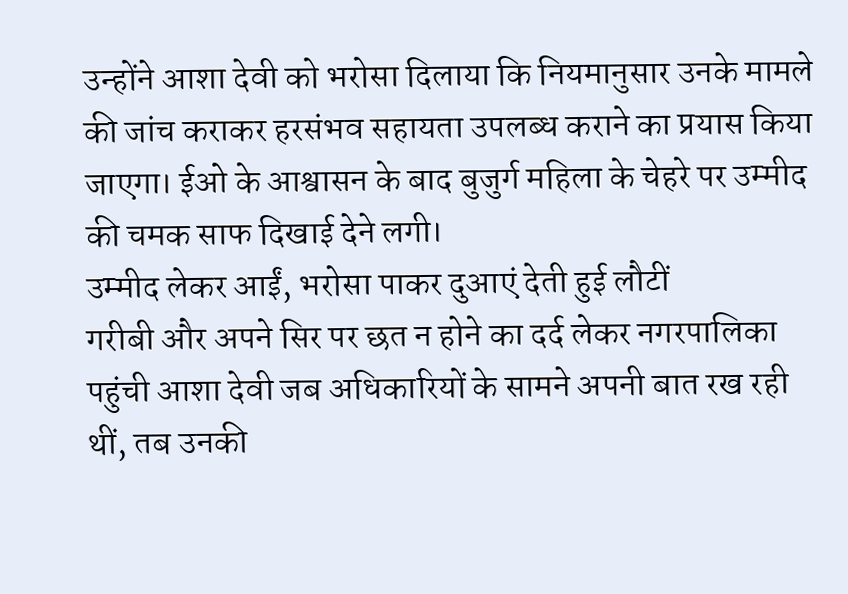उन्होंने आशा देवी को भरोसा दिलाया कि नियमानुसार उनके मामले की जांच कराकर हरसंभव सहायता उपलब्ध कराने का प्रयास किया जाएगा। ईओ के आश्वासन के बाद बुजुर्ग महिला के चेहरे पर उम्मीद की चमक साफ दिखाई देने लगी।
उम्मीद लेकर आईं, भरोसा पाकर दुआएं देती हुई लौटीं
गरीबी और अपने सिर पर छत न होने का दर्द लेकर नगरपालिका पहुंची आशा देवी जब अधिकारियों के सामने अपनी बात रख रही थीं, तब उनकी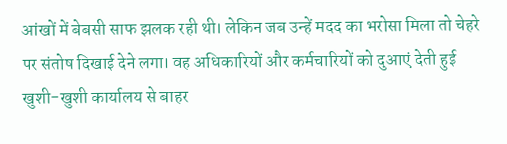आंखों में बेबसी साफ झलक रही थी। लेकिन जब उन्हें मदद का भरोसा मिला तो चेहरे पर संतोष दिखाई देने लगा। वह अधिकारियों और कर्मचारियों को दुआएं देती हुई खुशी-खुशी कार्यालय से बाहर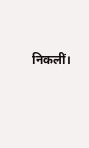निकलीं।